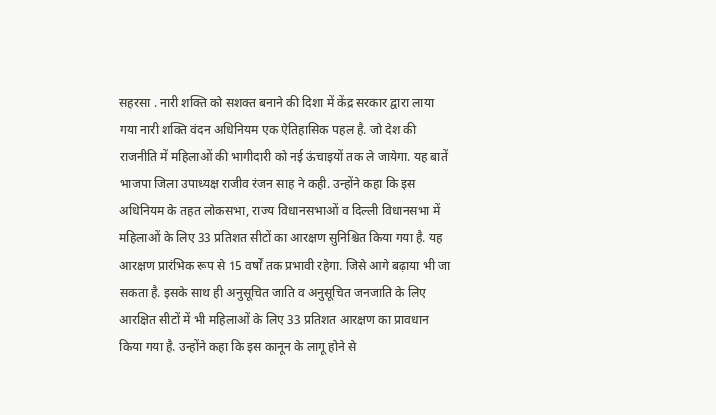सहरसा . नारी शक्ति को सशक्त बनाने की दिशा में केंद्र सरकार द्वारा लाया गया नारी शक्ति वंदन अधिनियम एक ऐतिहासिक पहल है. जो देश की राजनीति में महिलाओं की भागीदारी को नई ऊंचाइयों तक ले जायेगा. यह बातें भाजपा जिला उपाध्यक्ष राजीव रंजन साह ने कही. उन्होंने कहा कि इस अधिनियम के तहत लोकसभा, राज्य विधानसभाओं व दिल्ली विधानसभा में महिलाओं के लिए 33 प्रतिशत सीटों का आरक्षण सुनिश्चित किया गया है. यह आरक्षण प्रारंभिक रूप से 15 वर्षों तक प्रभावी रहेगा. जिसे आगे बढ़ाया भी जा सकता है. इसके साथ ही अनुसूचित जाति व अनुसूचित जनजाति के लिए आरक्षित सीटों में भी महिलाओं के लिए 33 प्रतिशत आरक्षण का प्रावधान किया गया है. उन्होंने कहा कि इस कानून के लागू होने से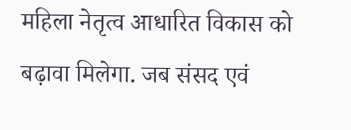महिला नेतृत्व आधारित विकास को बढ़ावा मिलेगा. जब संसद एवं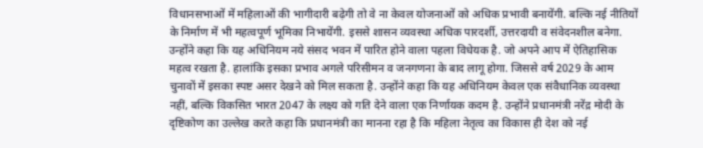विधानसभाओं में महिलाओं की भागीदारी बढ़ेगी तो वे ना केवल योजनाओं को अधिक प्रभावी बनायेंगी. बल्कि नई नीतियों के निर्माण में भी महत्वपूर्ण भूमिका निभायेंगी. इससे शासन व्यवस्था अधिक पारदर्शी, उत्तरदायी व संवेदनशील बनेगा. उन्होंने कहा कि यह अधिनियम नये संसद भवन में पारित होने वाला पहला विधेयक है. जो अपने आप में ऐतिहासिक महत्व रखता है. हालांकि इसका प्रभाव अगले परिसीमन व जनगणना के बाद लागू होगा. जिससे वर्ष 2029 के आम चुनावों में इसका स्पष्ट असर देखने को मिल सकता है. उन्होंने कहा कि यह अधिनियम केवल एक संवैधानिक व्यवस्था नहीं, बल्कि विकसित भारत 2047 के लक्ष्य को गति देने वाला एक निर्णायक कदम है. उन्होंने प्रधानमंत्री नरेंद्र मोदी के दृष्टिकोण का उल्लेख करते कहा कि प्रधानमंत्री का मानना रहा है कि महिला नेतृत्व का विकास ही देश को नई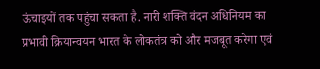ऊंचाइयों तक पहुंचा सकता है. नारी शक्ति वंदन अधिनियम का प्रभावी क्रियान्वयन भारत के लोकतंत्र को और मजबूत करेगा एवं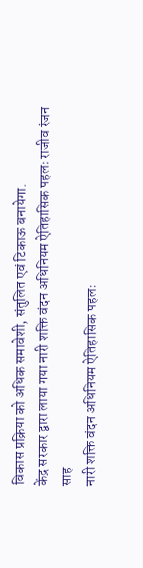विकास प्रक्रिया को अधिक समावेशी, संतुलित एवं टिकाऊ बनायेगा.
केंद्र सरकार द्वारा लाया गया नारी शक्ति वंदन अधिनियम ऐतिहासिक पहलः राजीव रंजन साह
नारी शक्ति वंदन अधिनियम ऐतिहासिक पहलः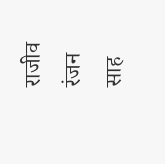राजीव रंजन साह